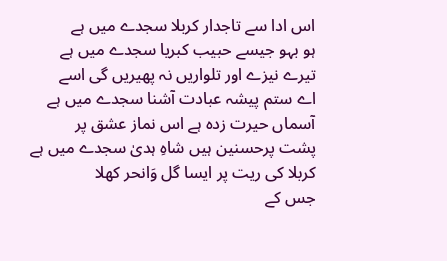اس ادا سے تاجدار کربلا سجدے میں ہے
ہو بہو جیسے حبیب کبریا سجدے میں ہے
تیرے نیزے اور تلواریں نہ پھیریں گی اسے
اے ستم پیشہ عبادت آشنا سجدے میں ہے
آسماں حیرت زدہ ہے اس نماز عشق پر
پشت پرحسنین ہیں شاہِ ہدیٰ سجدے میں ہے
کربلا کی ریت پر ایسا گل وَانحر کھلا
جس کے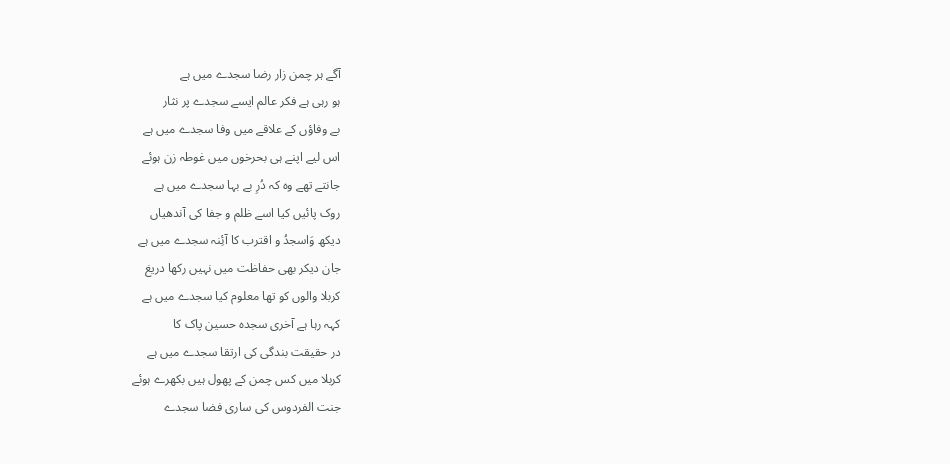آگے ہر چمن زار رضا سجدے میں ہے
ہو رہی ہے فکر عالم ایسے سجدے پر نثار
بے وفاؤں کے علاقے میں وفا سجدے میں ہے
اس لیے اپنے ہی بحرخوں میں غوطہ زن ہوئے
جانتے تھے وہ کہ دُرِ بے بہا سجدے میں ہے
روک پائیں کیا اسے ظلم و جفا کی آندھیاں
دیکھ وَاسجدُ و اقترب کا آئِنہ سجدے میں ہے
جان دیکر بھی حفاظت میں نہیں رکھا دریغ
کربلا والوں کو تھا معلوم کیا سجدے میں ہے
کہہ رہا ہے آخری سجدہ حسین پاک کا
در حقیقت بندگی کی ارتقا سجدے میں ہے
کربلا میں کس چمن کے پھول ہیں بکھرے ہوئے
جنت الفردوس کی ساری فضا سجدے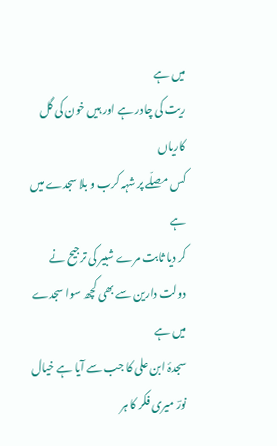میں ہے
ریت کی چادر ہے اور ہیں خون کی گل کاریاں
کس مصلّے پر شہہ کرب و بلا سجدے میں ہے
کر دیا ثابت مرے شبیر کی ترجیح نے
دولت دارین سے بھی کچھ سوا سجدے میں ہے
سجدۂ ابن علی کا جب سے آیا ہے خیال
نورؔ میری فکر کا ہر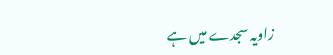زاویہ سجدے میں ہے